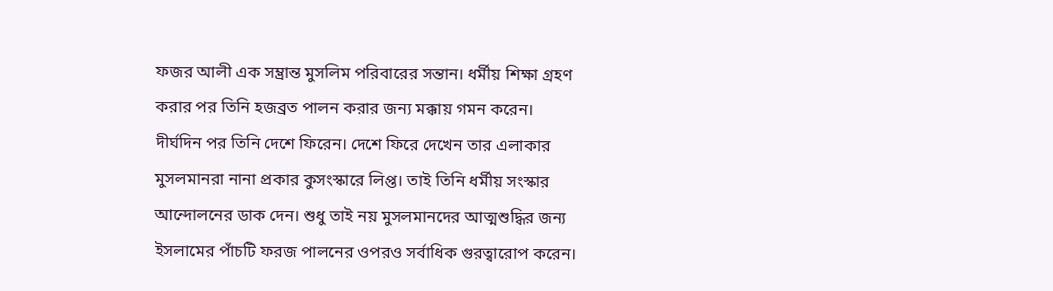ফজর আলী এক সম্ভ্রান্ত মুসলিম পরিবারের সন্তান। ধর্মীয় শিক্ষা গ্রহণ করার পর তিনি হজব্রত পালন করার জন্য মক্কায় গমন করেন। দীর্ঘদিন পর তিনি দেশে ফিরেন। দেশে ফিরে দেখেন তার এলাকার মুসলমানরা নানা প্রকার কুসংস্কারে লিপ্ত। তাই তিনি ধর্মীয় সংস্কার আন্দোলনের ডাক দেন। শুধু তাই নয় মুসলমানদের আত্মশুদ্ধির জন্য ইসলামের পাঁচটি ফরজ পালনের ওপরও সর্বাধিক গুরত্বারোপ করেন।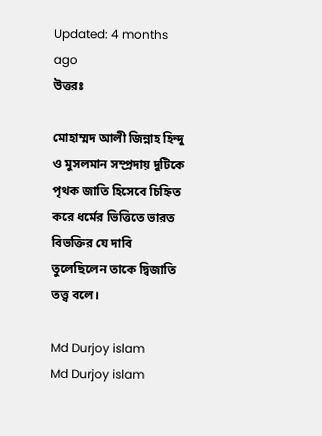Updated: 4 months ago
উত্তরঃ

মোহাম্মদ আলী জিন্নাহ হিন্দু ও মুসলমান সম্প্রদায় দুটিকে পৃথক জাতি হিসেবে চিহ্নিত করে ধর্মের ভিত্তিতে ভারত বিভক্তির যে দাবি তুলেছিলেন তাকে দ্বিজাতি তত্ত্ব বলে।

Md Durjoy islam
Md Durjoy islam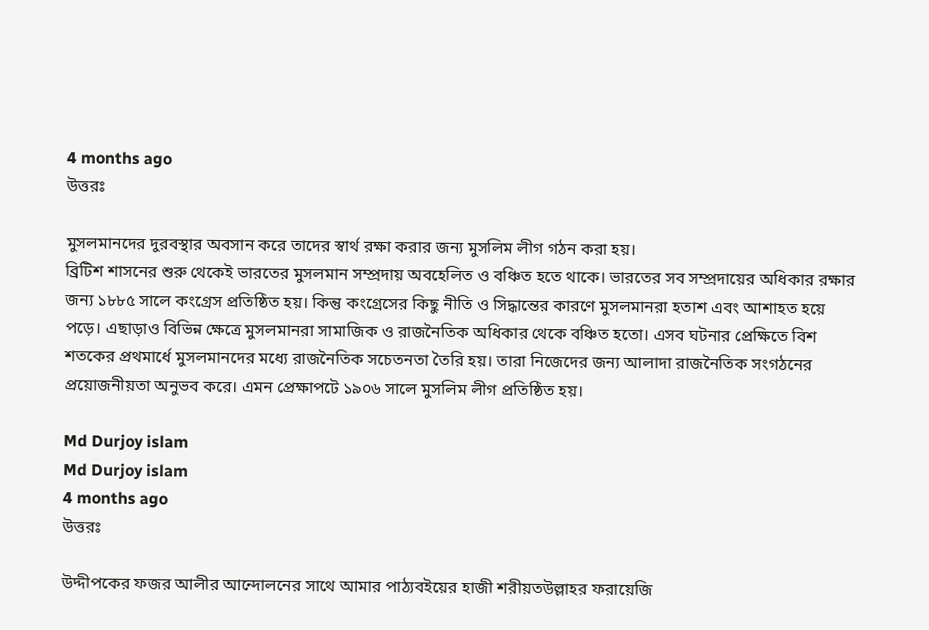4 months ago
উত্তরঃ

মুসলমানদের দুরবস্থার অবসান করে তাদের স্বার্থ রক্ষা করার জন্য মুসলিম লীগ গঠন করা হয়।
ব্রিটিশ শাসনের শুরু থেকেই ভারতের মুসলমান সম্প্রদায় অবহেলিত ও বঞ্চিত হতে থাকে। ভারতের সব সম্প্রদায়ের অধিকার রক্ষার জন্য ১৮৮৫ সালে কংগ্রেস প্রতিষ্ঠিত হয়। কিন্তু কংগ্রেসের কিছু নীতি ও সিদ্ধান্তের কারণে মুসলমানরা হতাশ এবং আশাহত হয়ে পড়ে। এছাড়াও বিভিন্ন ক্ষেত্রে মুসলমানরা সামাজিক ও রাজনৈতিক অধিকার থেকে বঞ্চিত হতো। এসব ঘটনার প্রেক্ষিতে বিশ শতকের প্রথমার্ধে মুসলমানদের মধ্যে রাজনৈতিক সচেতনতা তৈরি হয়। তারা নিজেদের জন্য আলাদা রাজনৈতিক সংগঠনের প্রয়োজনীয়তা অনুভব করে। এমন প্রেক্ষাপটে ১৯০৬ সালে মুসলিম লীগ প্রতিষ্ঠিত হয়।

Md Durjoy islam
Md Durjoy islam
4 months ago
উত্তরঃ

উদ্দীপকের ফজর আলীর আন্দোলনের সাথে আমার পাঠ্যবইয়ের হাজী শরীয়তউল্লাহর ফরায়েজি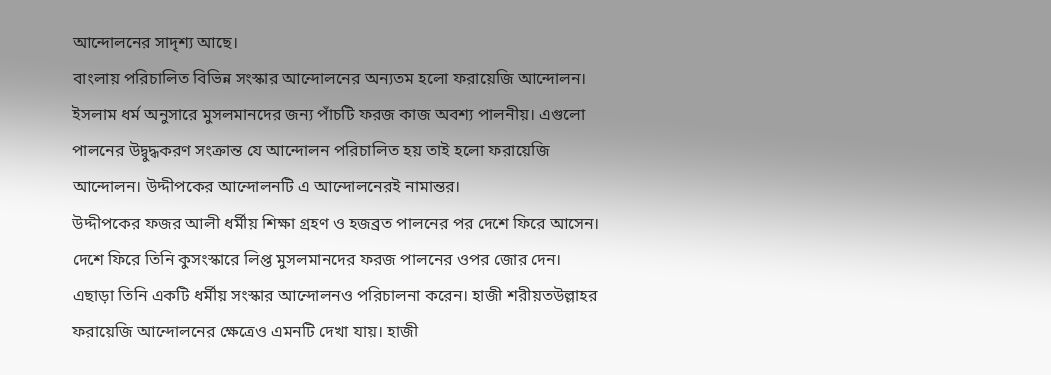আন্দোলনের সাদৃশ্য আছে।
বাংলায় পরিচালিত বিভিন্ন সংস্কার আন্দোলনের অন্যতম হলো ফরায়েজি আন্দোলন। ইসলাম ধর্ম অনুসারে মুসলমানদের জন্য পাঁচটি ফরজ কাজ অবশ্য পালনীয়। এগুলো পালনের উদ্বুদ্ধকরণ সংক্রান্ত যে আন্দোলন পরিচালিত হয় তাই হলো ফরায়েজি আন্দোলন। উদ্দীপকের আন্দোলনটি এ আন্দোলনেরই নামান্তর।
উদ্দীপকের ফজর আলী ধর্মীয় শিক্ষা গ্রহণ ও হজব্রত পালনের পর দেশে ফিরে আসেন। দেশে ফিরে তিনি কুসংস্কারে লিপ্ত মুসলমানদের ফরজ পালনের ওপর জোর দেন। এছাড়া তিনি একটি ধর্মীয় সংস্কার আন্দোলনও পরিচালনা করেন। হাজী শরীয়তউল্লাহর ফরায়েজি আন্দোলনের ক্ষেত্রেও এমনটি দেখা যায়। হাজী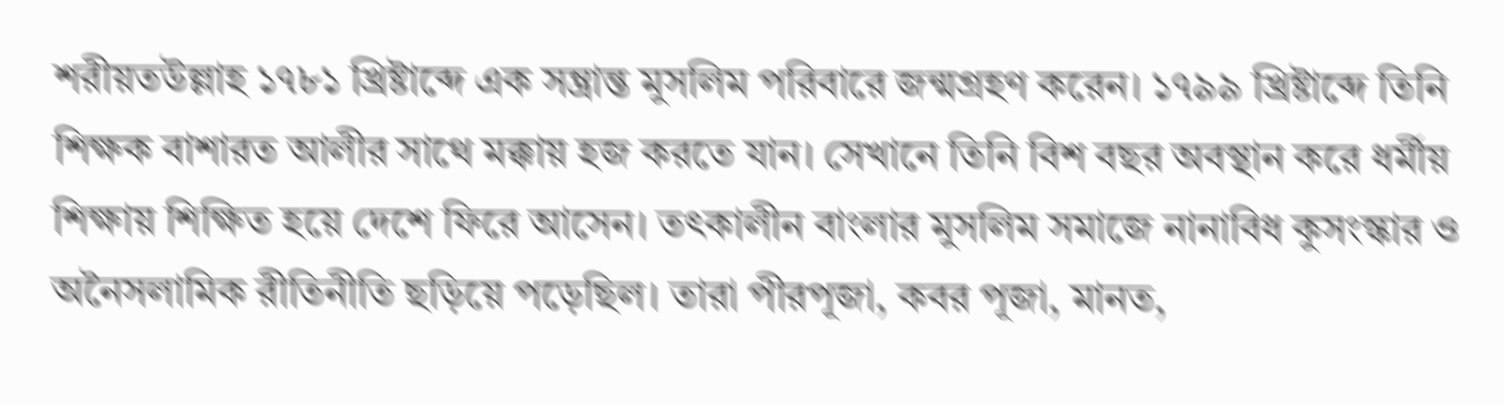শরীয়তউল্লাহ ১৭৮১ খ্রিষ্টাব্দে এক সম্ভ্রান্ত মুসলিম পরিবারে জন্মগ্রহণ করেন। ১৭৯৯ খ্রিষ্টাব্দে তিনি শিক্ষক বাশারত আলীর সাথে মক্কায় হজ করতে যান। সেখানে তিনি বিশ বছর অবস্থান করে ধর্মীয় শিক্ষায় শিক্ষিত হয়ে দেশে ফিরে আসেন। তৎকালীন বাংলার মুসলিম সমাজে নানাবিধ কুসংস্কার ও অনৈসলামিক রীতিনীতি ছড়িয়ে পড়েছিল। তারা পীরপূজা, কবর পূজা, মানত,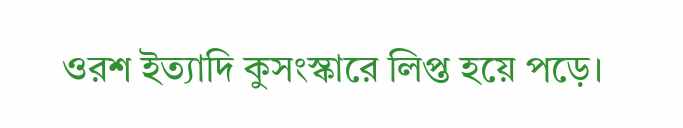ওরশ ইত্যাদি কুসংস্কারে লিপ্ত হয়ে পড়ে।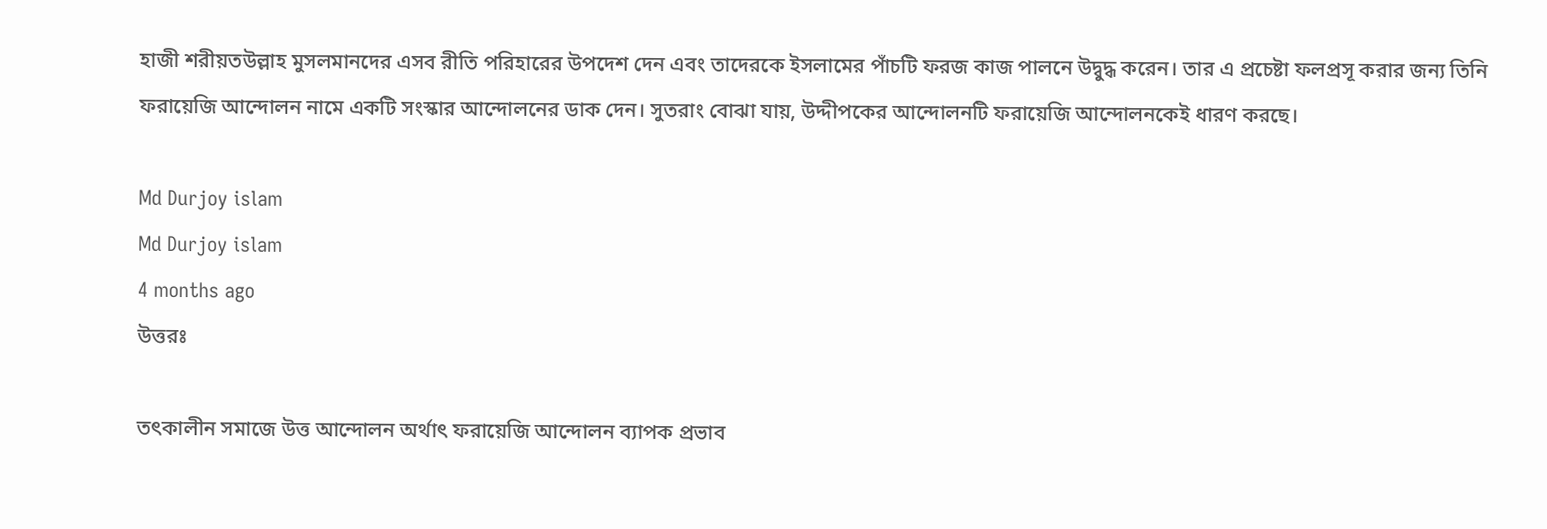হাজী শরীয়তউল্লাহ মুসলমানদের এসব রীতি পরিহারের উপদেশ দেন এবং তাদেরকে ইসলামের পাঁচটি ফরজ কাজ পালনে উদ্বুদ্ধ করেন। তার এ প্রচেষ্টা ফলপ্রসূ করার জন্য তিনি ফরায়েজি আন্দোলন নামে একটি সংস্কার আন্দোলনের ডাক দেন। সুতরাং বোঝা যায়, উদ্দীপকের আন্দোলনটি ফরায়েজি আন্দোলনকেই ধারণ করছে।

Md Durjoy islam
Md Durjoy islam
4 months ago
উত্তরঃ

তৎকালীন সমাজে উত্ত আন্দোলন অর্থাৎ ফরায়েজি আন্দোলন ব্যাপক প্রভাব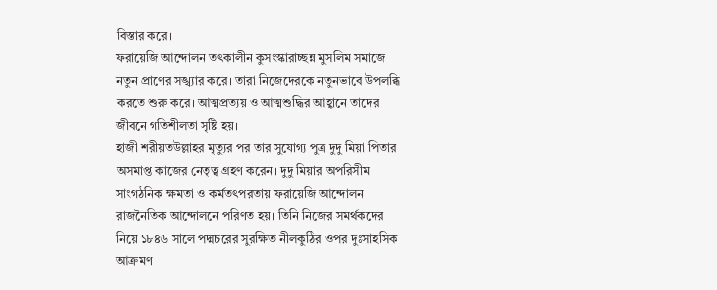বিস্তার করে।
ফরায়েজি আন্দোলন তৎকালীন কুসংস্কারাচ্ছন্ন মুসলিম সমাজে নতুন প্রাণের সঙ্খ্যার করে। তারা নিজেদেরকে নতুনভাবে উপলব্ধি করতে শুরু করে। আত্মপ্রত্যয় ও আত্মশুদ্ধির আহ্বানে তাদের জীবনে গতিশীলতা সৃষ্টি হয়।
হাজী শরীয়তউল্লাহর মৃত্যুর পর তার সুযোগ্য পুত্র দুদু মিয়া পিতার অসমাপ্ত কাজের নেতৃত্ব গ্রহণ করেন। দুদু মিয়ার অপরিসীম সাংগঠনিক ক্ষমতা ও কর্মতৎপরতায় ফরায়েজি আন্দোলন রাজনৈতিক আন্দোলনে পরিণত হয়। তিনি নিজের সমর্থকদের নিয়ে ১৮৪৬ সালে পদ্মচরের সুরক্ষিত নীলকুঠির ওপর দুঃসাহসিক আক্রমণ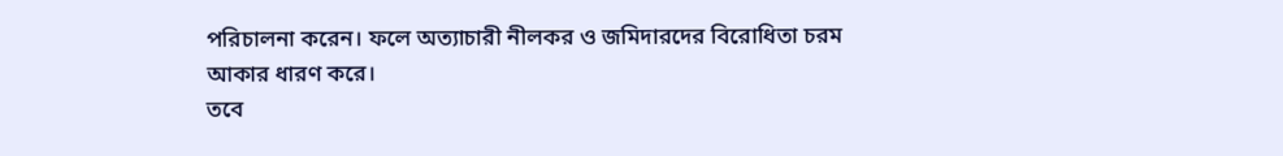পরিচালনা করেন। ফলে অত্যাচারী নীলকর ও জমিদারদের বিরোধিতা চরম আকার ধারণ করে।
তবে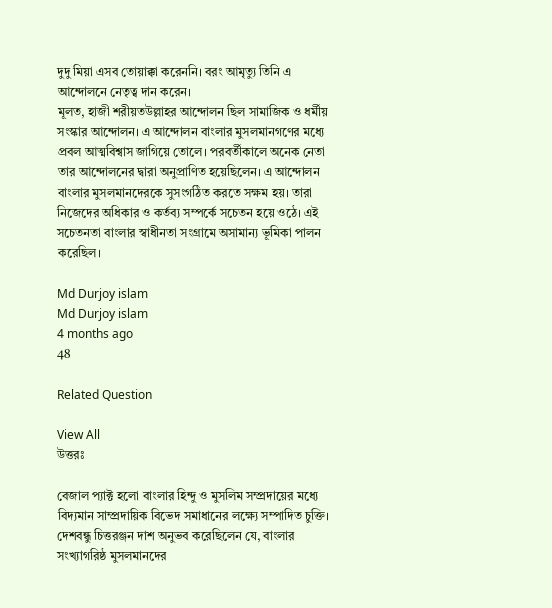দুদু মিয়া এসব তোয়াক্কা করেননি। বরং আমৃত্যু তিনি এ আন্দোলনে নেতৃত্ব দান করেন।
মূলত, হাজী শরীয়তউল্লাহর আন্দোলন ছিল সামাজিক ও ধর্মীয় সংস্কার আন্দোলন। এ আন্দোলন বাংলার মুসলমানগণের মধ্যে প্রবল আত্মবিশ্বাস জাগিয়ে তোলে। পরবর্তীকালে অনেক নেতা তার আন্দোলনের দ্বারা অনুপ্রাণিত হয়েছিলেন। এ আন্দোলন বাংলার মুসলমানদেরকে সুসংগঠিত করতে সক্ষম হয়। তারা নিজেদের অধিকার ও কর্তব্য সম্পর্কে সচেতন হয়ে ওঠে। এই সচেতনতা বাংলার স্বাধীনতা সংগ্রামে অসামান্য ভূমিকা পালন করেছিল।

Md Durjoy islam
Md Durjoy islam
4 months ago
48

Related Question

View All
উত্তরঃ

বেজাল প্যাক্ট হলো বাংলার হিন্দু ও মুসলিম সম্প্রদায়ের মধ্যে বিদ্যমান সাম্প্রদায়িক বিভেদ সমাধানের লক্ষ্যে সম্পাদিত চুক্তি।
দেশবন্ধু চিত্তরঞ্জন দাশ অনুভব করেছিলেন যে, বাংলার সংখ্যাগরিষ্ঠ মুসলমানদের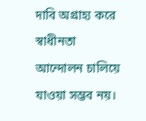দাবি অগ্রাহ্য করে স্বাধীনতা আন্দোলন চালিয়ে যাওয়া সম্ভব নয়।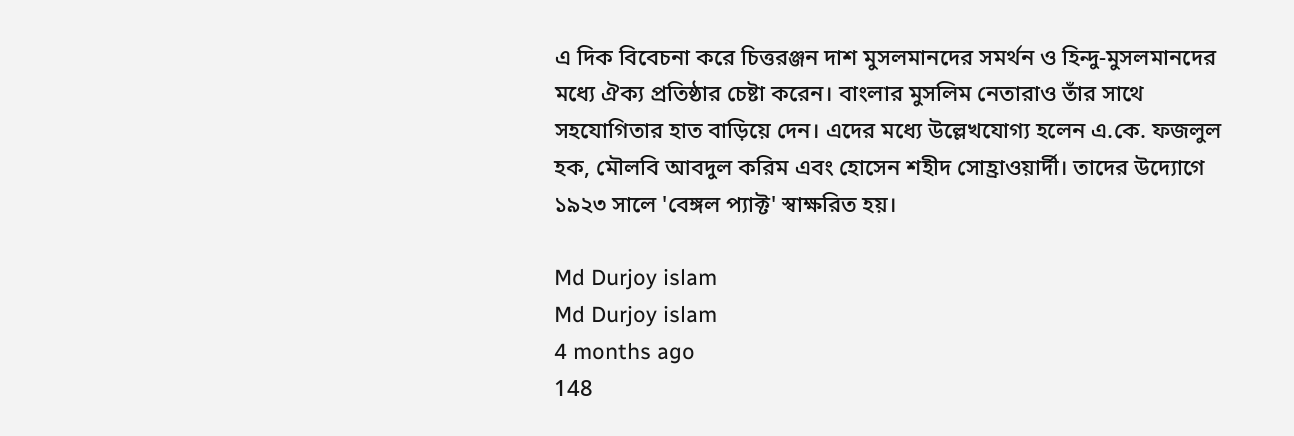এ দিক বিবেচনা করে চিত্তরঞ্জন দাশ মুসলমানদের সমর্থন ও হিন্দু-মুসলমানদের মধ্যে ঐক্য প্রতিষ্ঠার চেষ্টা করেন। বাংলার মুসলিম নেতারাও তাঁর সাথে সহযোগিতার হাত বাড়িয়ে দেন। এদের মধ্যে উল্লেখযোগ্য হলেন এ.কে. ফজলুল হক, মৌলবি আবদুল করিম এবং হোসেন শহীদ সোহ্রাওয়ার্দী। তাদের উদ্যোগে ১৯২৩ সালে 'বেঙ্গল প্যাক্ট' স্বাক্ষরিত হয়।

Md Durjoy islam
Md Durjoy islam
4 months ago
148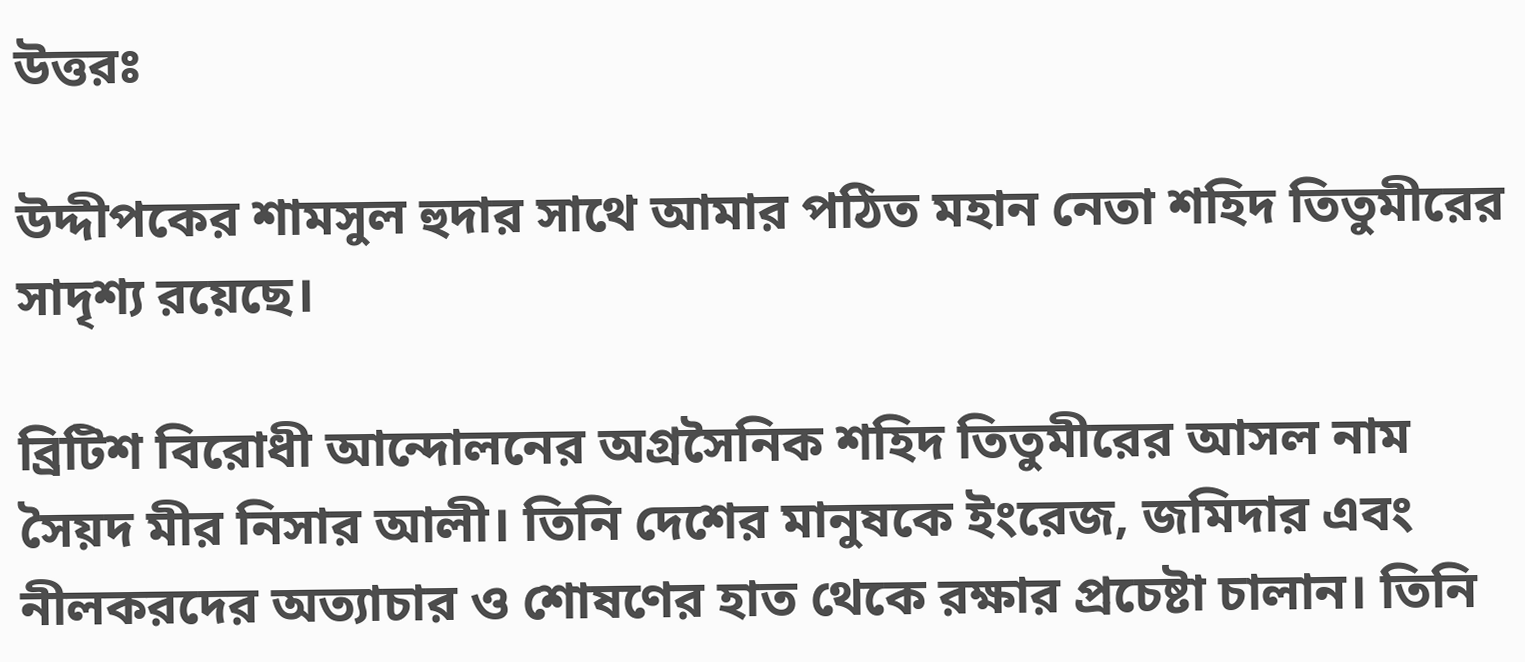উত্তরঃ

উদ্দীপকের শামসুল হুদার সাথে আমার পঠিত মহান নেতা শহিদ তিতুমীরের সাদৃশ্য রয়েছে।

ব্রিটিশ বিরোধী আন্দোলনের অগ্রসৈনিক শহিদ তিতুমীরের আসল নাম সৈয়দ মীর নিসার আলী। তিনি দেশের মানুষকে ইংরেজ, জমিদার এবং নীলকরদের অত্যাচার ও শোষণের হাত থেকে রক্ষার প্রচেষ্টা চালান। তিনি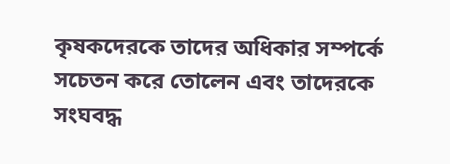কৃষকদেরকে তাদের অধিকার সম্পর্কে সচেতন করে তোলেন এবং তাদেরকে সংঘবদ্ধ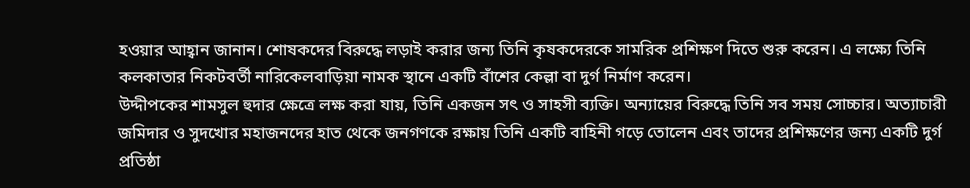হওয়ার আহ্বান জানান। শোষকদের বিরুদ্ধে লড়াই করার জন্য তিনি কৃষকদেরকে সামরিক প্রশিক্ষণ দিতে শুরু করেন। এ লক্ষ্যে তিনি কলকাতার নিকটবর্তী নারিকেলবাড়িয়া নামক স্থানে একটি বাঁশের কেল্লা বা দুর্গ নির্মাণ করেন।
উদ্দীপকের শামসুল হুদার ক্ষেত্রে লক্ষ করা যায়, তিনি একজন সৎ ও সাহসী ব্যক্তি। অন্যায়ের বিরুদ্ধে তিনি সব সময় সোচ্চার। অত্যাচারী জমিদার ও সুদখোর মহাজনদের হাত থেকে জনগণকে রক্ষায় তিনি একটি বাহিনী গড়ে তোলেন এবং তাদের প্রশিক্ষণের জন্য একটি দুর্গ প্রতিষ্ঠা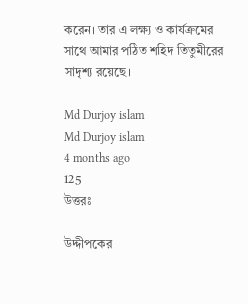করেন। তার এ লক্ষ্য ও কার্যক্রমের সাথে আমার পঠিত শহিদ তিতুমীরের সাদৃশ্য রয়েছে।

Md Durjoy islam
Md Durjoy islam
4 months ago
125
উত্তরঃ

উদ্দীপকের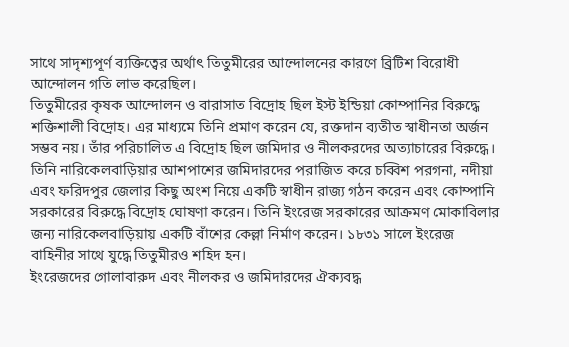সাথে সাদৃশ্যপূর্ণ ব্যক্তিত্বের অর্থাৎ তিতুমীরের আন্দোলনের কারণে ব্রিটিশ বিরোধী আন্দোলন গতি লাভ করেছিল।
তিতুমীরের কৃষক আন্দোলন ও বারাসাত বিদ্রোহ ছিল ইস্ট ইন্ডিয়া কোম্পানির বিরুদ্ধে শক্তিশালী বিদ্রোহ। এর মাধ্যমে তিনি প্রমাণ করেন যে, রক্তদান ব্যতীত স্বাধীনতা অর্জন সম্ভব নয়। তাঁর পরিচালিত এ বিদ্রোহ ছিল জমিদার ও নীলকরদের অত্যাচারের বিরুদ্ধে। তিনি নারিকেলবাড়িয়ার আশপাশের জমিদারদের পরাজিত করে চব্বিশ পরগনা, নদীয়া এবং ফরিদপুর জেলার কিছু অংশ নিয়ে একটি স্বাধীন রাজ্য গঠন করেন এবং কোম্পানি সরকারের বিরুদ্ধে বিদ্রোহ ঘোষণা করেন। তিনি ইংরেজ সরকারের আক্রমণ মোকাবিলার জন্য নারিকেলবাড়িয়ায় একটি বাঁশের কেল্লা নির্মাণ করেন। ১৮৩১ সালে ইংরেজ বাহিনীর সাথে যুদ্ধে তিতুমীরও শহিদ হন।
ইংরেজদের গোলাবারুদ এবং নীলকর ও জমিদারদের ঐক্যবদ্ধ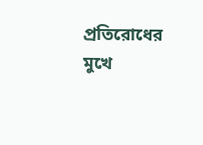প্রতিরোধের মুখে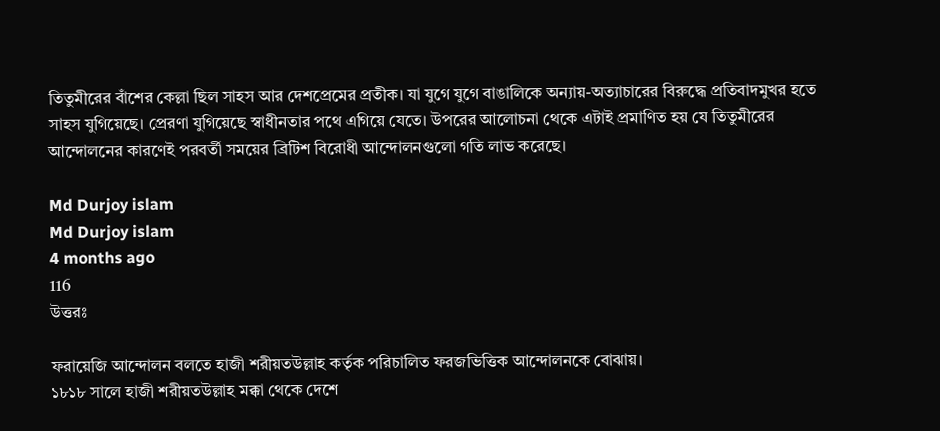তিতুমীরের বাঁশের কেল্লা ছিল সাহস আর দেশপ্রেমের প্রতীক। যা যুগে যুগে বাঙালিকে অন্যায়-অত্যাচারের বিরুদ্ধে প্রতিবাদমুখর হতে সাহস যুগিয়েছে। প্রেরণা যুগিয়েছে স্বাধীনতার পথে এগিয়ে যেতে। উপরের আলোচনা থেকে এটাই প্রমাণিত হয় যে তিতুমীরের আন্দোলনের কারণেই পরবর্তী সময়ের ব্রিটিশ বিরোধী আন্দোলনগুলো গতি লাভ করেছে।

Md Durjoy islam
Md Durjoy islam
4 months ago
116
উত্তরঃ

ফরায়েজি আন্দোলন বলতে হাজী শরীয়তউল্লাহ কর্তৃক পরিচালিত ফরজভিত্তিক আন্দোলনকে বোঝায়।
১৮১৮ সালে হাজী শরীয়তউল্লাহ মক্কা থেকে দেশে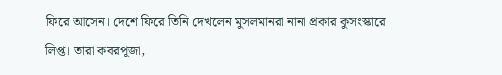ফিরে আসেন। দেশে ফিরে তিনি দেখলেন মুসলমানরা নানা প্রকার কুসংস্কারে লিপ্ত। তারা কবরপূজা,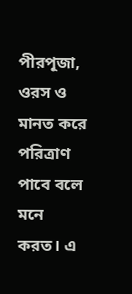পীরপূজা, ওরস ও মানত করে পরিত্রাণ পাবে বলে মনে করত। এ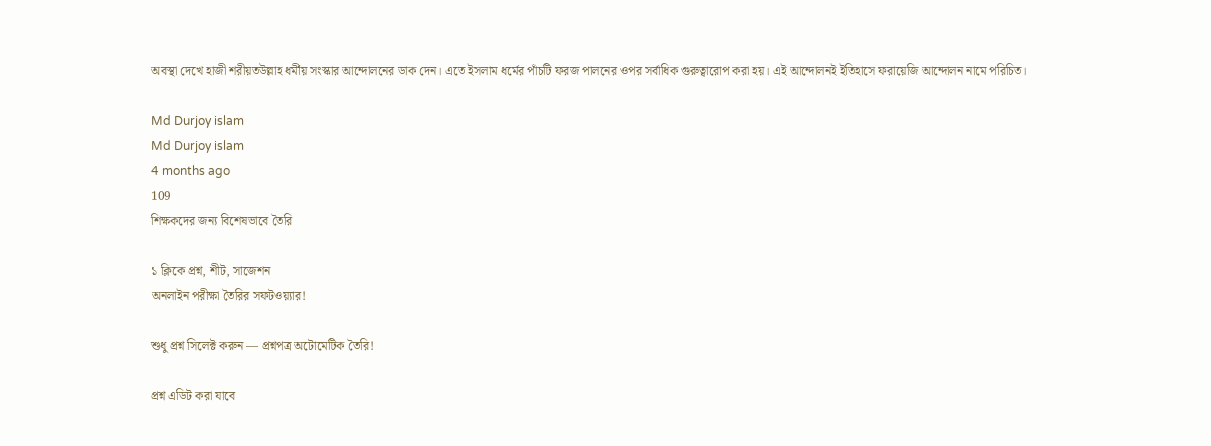অবস্থা দেখে হাজী শরীয়তউল্লাহ ধর্মীয় সংস্কার আন্দোলনের ডাক দেন। এতে ইসলাম ধর্মের পাঁচটি ফরজ পালনের ওপর সর্বাধিক গুরুত্বারোপ করা হয়। এই আন্দোলনই ইতিহাসে ফরায়েজি আন্দোলন নামে পরিচিত।

Md Durjoy islam
Md Durjoy islam
4 months ago
109
শিক্ষকদের জন্য বিশেষভাবে তৈরি

১ ক্লিকে প্রশ্ন, শীট, সাজেশন
অনলাইন পরীক্ষা তৈরির সফটওয়্যার!

শুধু প্রশ্ন সিলেক্ট করুন — প্রশ্নপত্র অটোমেটিক তৈরি!

প্রশ্ন এডিট করা যাবে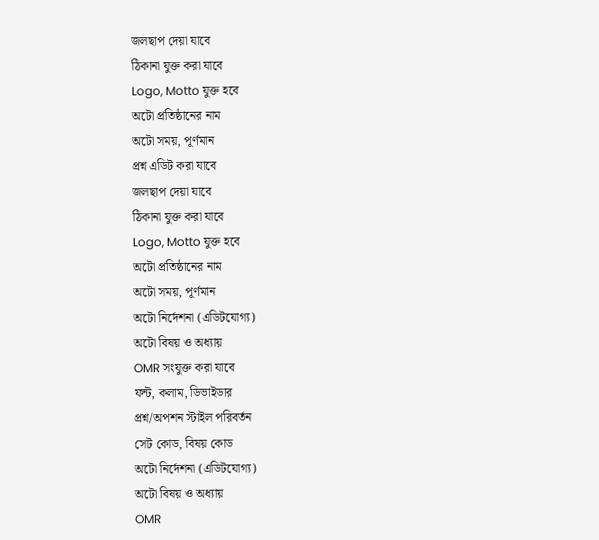জলছাপ দেয়া যাবে
ঠিকানা যুক্ত করা যাবে
Logo, Motto যুক্ত হবে
অটো প্রতিষ্ঠানের নাম
অটো সময়, পূর্ণমান
প্রশ্ন এডিট করা যাবে
জলছাপ দেয়া যাবে
ঠিকানা যুক্ত করা যাবে
Logo, Motto যুক্ত হবে
অটো প্রতিষ্ঠানের নাম
অটো সময়, পূর্ণমান
অটো নির্দেশনা (এডিটযোগ্য)
অটো বিষয় ও অধ্যায়
OMR সংযুক্ত করা যাবে
ফন্ট, কলাম, ডিভাইডার
প্রশ্ন/অপশন স্টাইল পরিবর্তন
সেট কোড, বিষয় কোড
অটো নির্দেশনা (এডিটযোগ্য)
অটো বিষয় ও অধ্যায়
OMR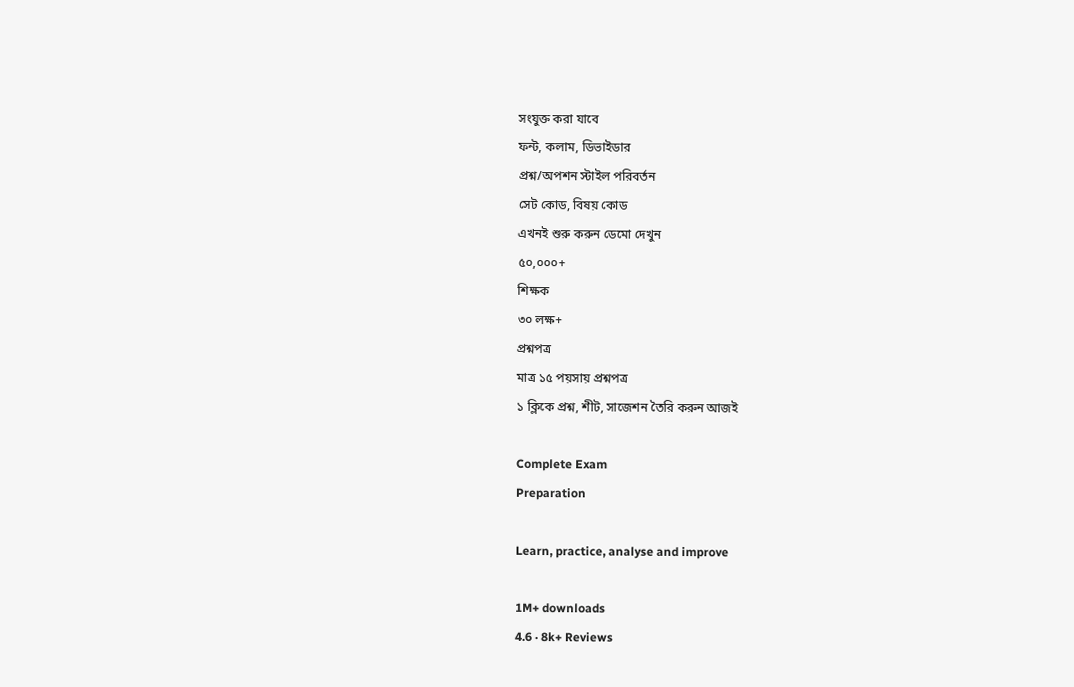সংযুক্ত করা যাবে
ফন্ট, কলাম, ডিভাইডার
প্রশ্ন/অপশন স্টাইল পরিবর্তন
সেট কোড, বিষয় কোড
এখনই শুরু করুন ডেমো দেখুন
৫০,০০০+
শিক্ষক
৩০ লক্ষ+
প্রশ্নপত্র
মাত্র ১৫ পয়সায় প্রশ্নপত্র
১ ক্লিকে প্রশ্ন, শীট, সাজেশন তৈরি করুন আজই

Complete Exam
Preparation

Learn, practice, analyse and improve

1M+ downloads
4.6 · 8k+ Reviews